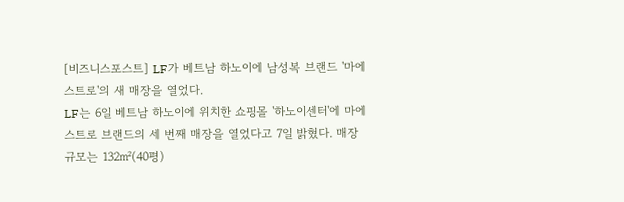[비즈니스포스트] LF가 베트남 하노이에 남성복 브랜드 '마에스트로'의 새 매장을 열었다.
LF는 6일 베트남 하노이에 위치한 쇼핑몰 '하노이센터'에 마에스트로 브랜드의 세 번째 매장을 열었다고 7일 밝혔다. 매장 규모는 132㎡(40평)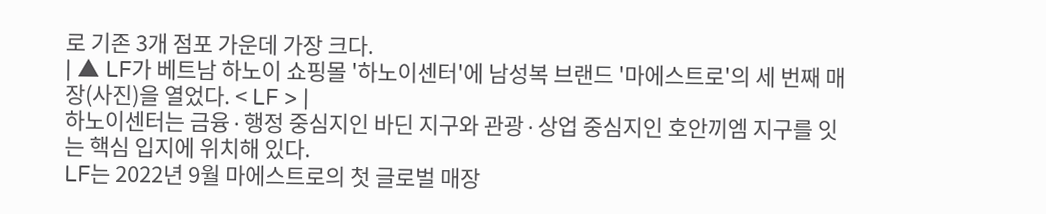로 기존 3개 점포 가운데 가장 크다.
| ▲ LF가 베트남 하노이 쇼핑몰 '하노이센터'에 남성복 브랜드 '마에스트로'의 세 번째 매장(사진)을 열었다. < LF > |
하노이센터는 금융∙행정 중심지인 바딘 지구와 관광∙상업 중심지인 호안끼엠 지구를 잇는 핵심 입지에 위치해 있다.
LF는 2022년 9월 마에스트로의 첫 글로벌 매장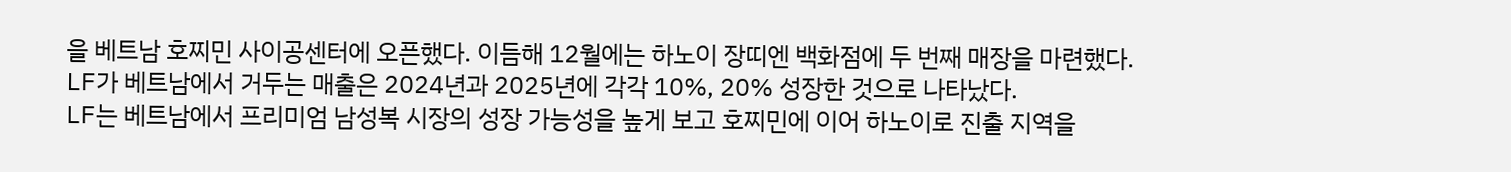을 베트남 호찌민 사이공센터에 오픈했다. 이듬해 12월에는 하노이 장띠엔 백화점에 두 번째 매장을 마련했다.
LF가 베트남에서 거두는 매출은 2024년과 2025년에 각각 10%, 20% 성장한 것으로 나타났다.
LF는 베트남에서 프리미엄 남성복 시장의 성장 가능성을 높게 보고 호찌민에 이어 하노이로 진출 지역을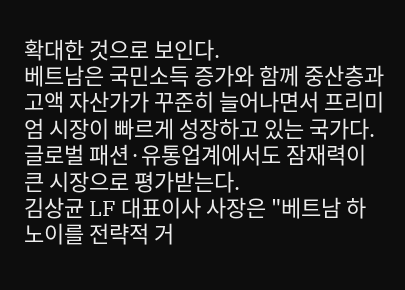확대한 것으로 보인다.
베트남은 국민소득 증가와 함께 중산층과 고액 자산가가 꾸준히 늘어나면서 프리미엄 시장이 빠르게 성장하고 있는 국가다. 글로벌 패션·유통업계에서도 잠재력이 큰 시장으로 평가받는다.
김상균 LF 대표이사 사장은 "베트남 하노이를 전략적 거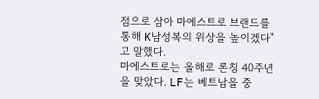점으로 삼아 마에스트로 브랜드를 통해 K남성복의 위상을 높이겠다"고 말했다.
마에스트로는 올해로 론칭 40주년을 맞았다. LF는 베트남을 중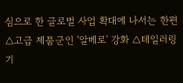심으로 한 글로벌 사업 확대에 나서는 한편 △고급 제품군인 '알베로' 강화 △테일러링 기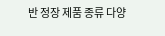반 정장 제품 종류 다양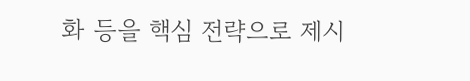화 등을 핵심 전략으로 제시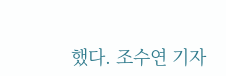했다. 조수연 기자